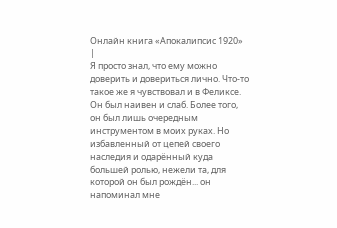Онлайн книга «Апокалипсис 1920»
|
Я просто знал, что ему можно доверить и довериться лично. Что-то такое же я чувствовал и в Феликсе. Он был наивен и слаб. Более того, он был лишь очередным инструментом в моих руках. Но избавленный от цепей своего наследия и одарённый куда большей ролью, нежели та, для которой он был рождён... он напоминал мне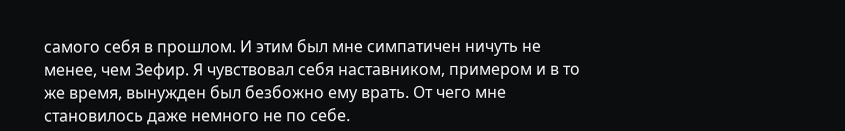самого себя в прошлом. И этим был мне симпатичен ничуть не менее, чем Зефир. Я чувствовал себя наставником, примером и в то же время, вынужден был безбожно ему врать. От чего мне становилось даже немного не по себе.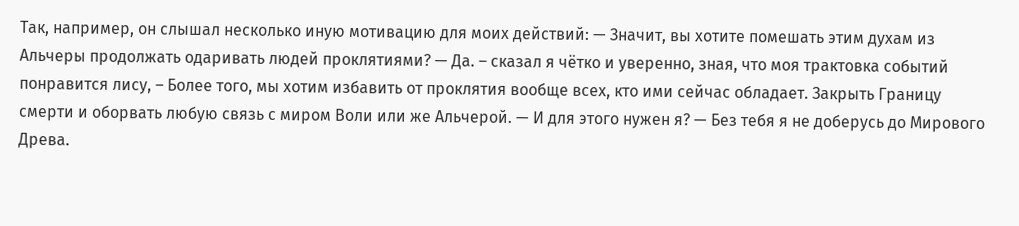Так, например, он слышал несколько иную мотивацию для моих действий: — Значит, вы хотите помешать этим духам из Альчеры продолжать одаривать людей проклятиями? — Да. – сказал я чётко и уверенно, зная, что моя трактовка событий понравится лису, – Более того, мы хотим избавить от проклятия вообще всех, кто ими сейчас обладает. Закрыть Границу смерти и оборвать любую связь с миром Воли или же Альчерой. — И для этого нужен я? — Без тебя я не доберусь до Мирового Древа.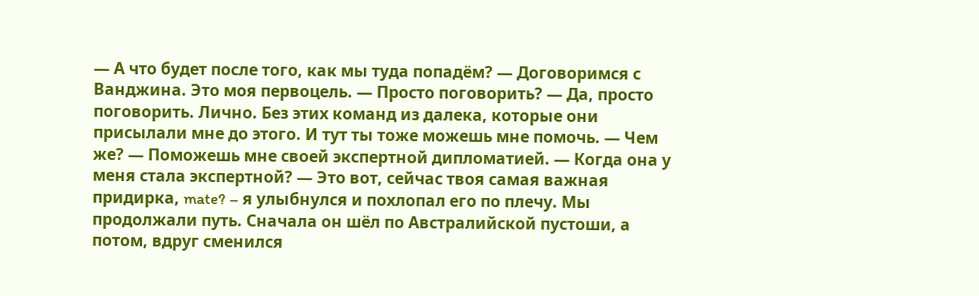— А что будет после того, как мы туда попадём? — Договоримся с Ванджина. Это моя первоцель. — Просто поговорить? — Да, просто поговорить. Лично. Без этих команд из далека, которые они присылали мне до этого. И тут ты тоже можешь мне помочь. — Чем же? — Поможешь мне своей экспертной дипломатией. — Когда она у меня стала экспертной? — Это вот, сейчас твоя самая важная придирка, mate? – я улыбнулся и похлопал его по плечу. Мы продолжали путь. Сначала он шёл по Австралийской пустоши, а потом, вдруг сменился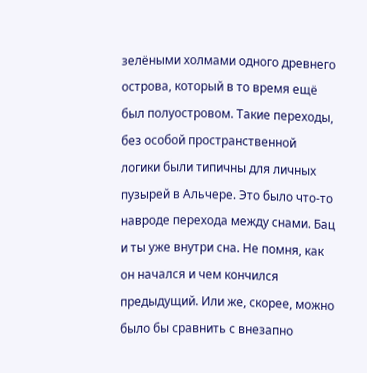зелёными холмами одного древнего острова, который в то время ещё был полуостровом. Такие переходы, без особой пространственной логики были типичны для личных пузырей в Альчере. Это было что-то навроде перехода между снами. Бац и ты уже внутри сна. Не помня, как он начался и чем кончился предыдущий. Или же, скорее, можно было бы сравнить с внезапно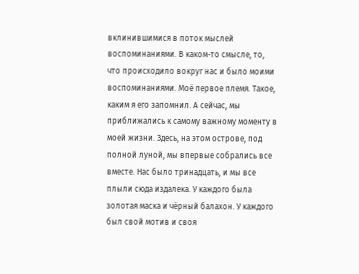вклинившимися в поток мыслей воспоминаниями. В каком-то смысле, то, что происходило вокруг нас и было моими воспоминаниями. Моё первое племя. Такое, каким я его запомнил. А сейчас, мы приближались к самому важному моменту в моей жизни. Здесь, на этом острове, под полной луной, мы впервые собрались все вместе. Нас было тринадцать, и мы все плыли сюда издалека. У каждого была золотая маска и чёрный балахон. У каждого был свой мотив и своя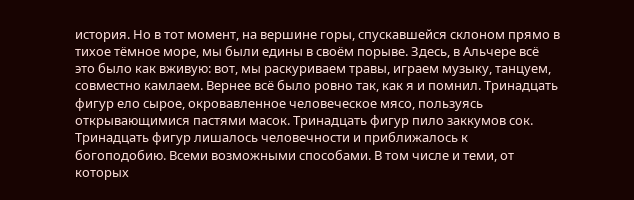история. Но в тот момент, на вершине горы, спускавшейся склоном прямо в тихое тёмное море, мы были едины в своём порыве. Здесь, в Альчере всё это было как вживую: вот, мы раскуриваем травы, играем музыку, танцуем, совместно камлаем. Вернее всё было ровно так, как я и помнил. Тринадцать фигур ело сырое, окровавленное человеческое мясо, пользуясь открывающимися пастями масок. Тринадцать фигур пило заккумов сок. Тринадцать фигур лишалось человечности и приближалось к богоподобию. Всеми возможными способами. В том числе и теми, от которых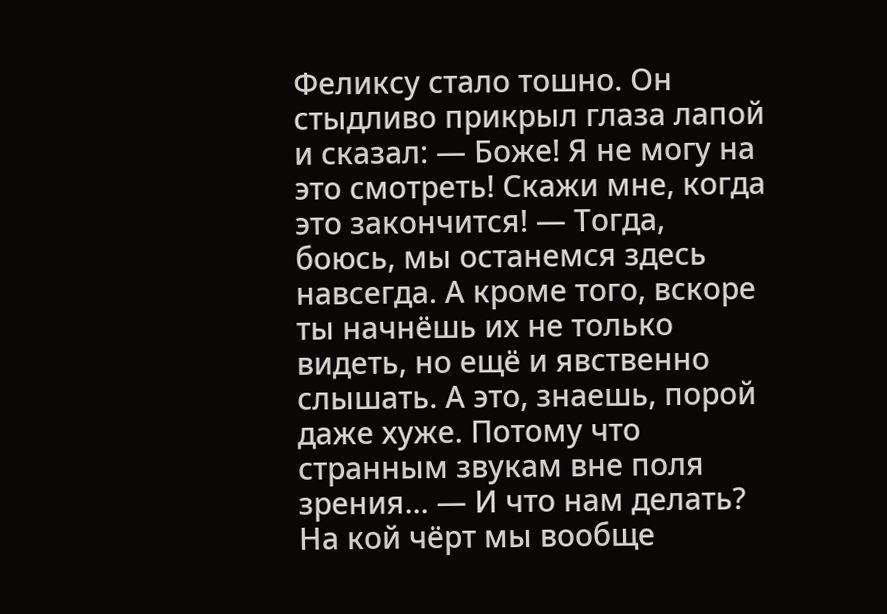Феликсу стало тошно. Он стыдливо прикрыл глаза лапой и сказал: — Боже! Я не могу на это смотреть! Скажи мне, когда это закончится! — Тогда, боюсь, мы останемся здесь навсегда. А кроме того, вскоре ты начнёшь их не только видеть, но ещё и явственно слышать. А это, знаешь, порой даже хуже. Потому что странным звукам вне поля зрения... — И что нам делать? На кой чёрт мы вообще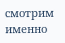смотрим именно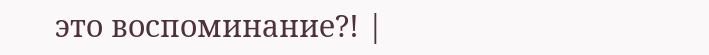это воспоминание?! |